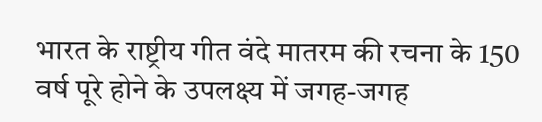भारत के राष्ट्रीय गीत वंदे मातरम की रचना के 150 वर्ष पूरे होने के उपलक्ष्य में जगह-जगह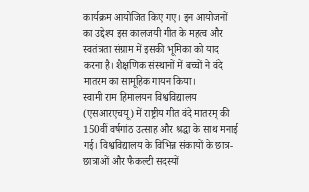कार्यक्रम आयोजित किए गए। इन आयोजनों का उद्देश्य इस कालजयी गीत के महत्व और स्वतंत्रता संग्राम में इसकी भूमिका को याद करना है। शैक्षणिक संस्थानों में बच्चों ने वंदे मातरम का सामूहिक गायन किया।
स्वामी राम हिमालयन विश्वविद्यालय (एसआरएचयू) में राष्ट्रीय गीत वंदे मातरम् की 150वीं वर्षगांठ उत्साह और श्रद्धा के साथ मनाई गई। विश्वविद्यालय के विभिन्न संकायों के छात्र-छात्राओं और फैकल्टी सदस्यों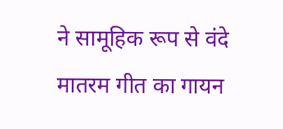ने सामूहिक रूप से वंदे मातरम गीत का गायन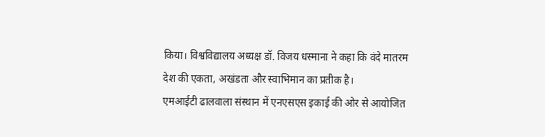किया। विश्वविद्यालय अध्यक्ष डॉ. विजय धस्माना ने कहा कि वंदे मातरम देश की एकता, अखंडता और स्वाभिमान का प्रतीक है।
एमआईटी ढालवाला संस्थान में एनएसएस इकाई की ओर से आयोजित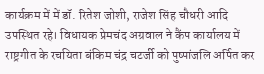कार्यक्रम में में डॉ. रितेश जोशी, राजेश सिंह चौधरी आदि उपस्थित रहे। विधायक प्रेमचंद अग्रवाल ने कैंप कार्यालय में राष्ट्रगीत के रचयिता बंकिम चंद्र चटर्जी को पुष्पांजलि अर्पित कर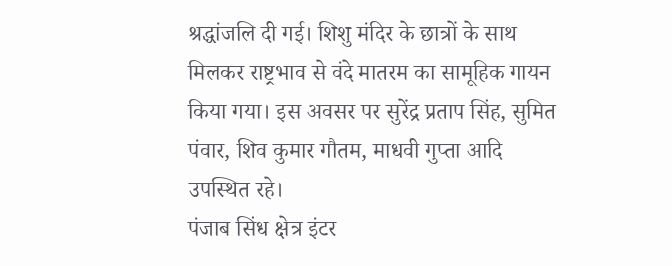श्रद्धांजलि दी गई। शिशु मंदिर के छात्रों के साथ मिलकर राष्ट्रभाव से वंदे मातरम का सामूहिक गायन किया गया। इस अवसर पर सुरेंद्र प्रताप सिंह, सुमित पंवार, शिव कुमार गौतम, माधवी गुप्ता आदि उपस्थित रहे।
पंजाब सिंध क्षेत्र इंटर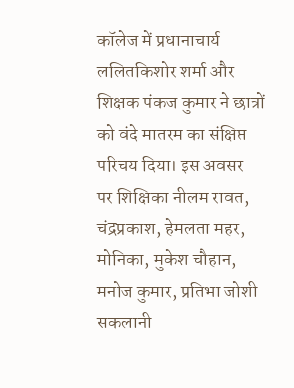कॉलेज में प्रधानाचार्य ललितकिशोर शर्मा और शिक्षक पंकज कुमार ने छात्रों को वंदे मातरम का संक्षिप्त परिचय दिया। इस अवसर पर शिक्षिका नीलम रावत, चंद्रप्रकाश, हेमलता महर, मोनिका, मुकेश चौहान, मनोज कुमार, प्रतिभा जोशी सकलानी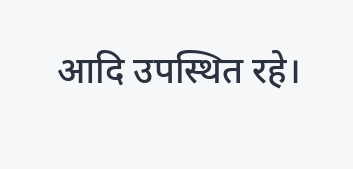आदि उपस्थित रहे।